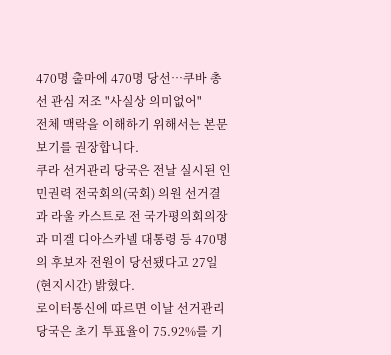470명 출마에 470명 당선…쿠바 총선 관심 저조 "사실상 의미없어"
전체 맥락을 이해하기 위해서는 본문 보기를 권장합니다.
쿠라 선거관리 당국은 전날 실시된 인민권력 전국회의(국회) 의원 선거결과 라울 카스트로 전 국가평의회의장과 미겔 디아스카넬 대통령 등 470명의 후보자 전원이 당선됐다고 27일(현지시간) 밝혔다.
로이터통신에 따르면 이날 선거관리 당국은 초기 투표율이 75.92%를 기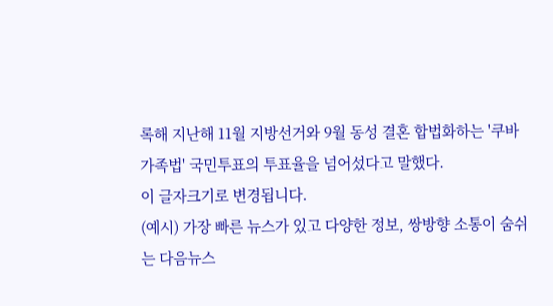록해 지난해 11월 지방선거와 9월 동성 결혼 합법화하는 '쿠바 가족법' 국민투표의 투표율을 넘어섰다고 말했다.
이 글자크기로 변경됩니다.
(예시) 가장 빠른 뉴스가 있고 다양한 정보, 쌍방향 소통이 숨쉬는 다음뉴스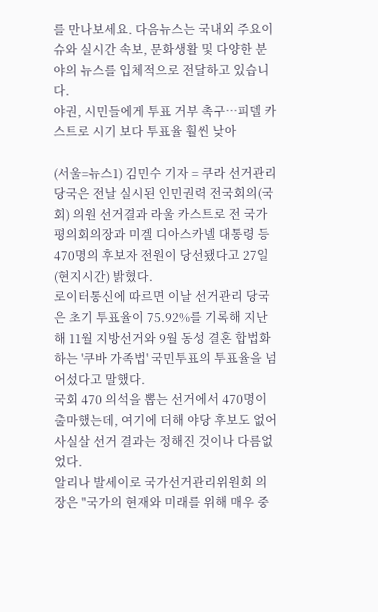를 만나보세요. 다음뉴스는 국내외 주요이슈와 실시간 속보, 문화생활 및 다양한 분야의 뉴스를 입체적으로 전달하고 있습니다.
야권, 시민들에게 투표 거부 촉구…피델 카스트로 시기 보다 투표율 훨씬 낮아

(서울=뉴스1) 김민수 기자 = 쿠라 선거관리 당국은 전날 실시된 인민권력 전국회의(국회) 의원 선거결과 라울 카스트로 전 국가평의회의장과 미겔 디아스카넬 대통령 등 470명의 후보자 전원이 당선됐다고 27일(현지시간) 밝혔다.
로이터통신에 따르면 이날 선거관리 당국은 초기 투표율이 75.92%를 기록해 지난해 11월 지방선거와 9월 동성 결혼 합법화하는 '쿠바 가족법' 국민투표의 투표율을 넘어섰다고 말했다.
국회 470 의석을 뽑는 선거에서 470명이 출마했는데, 여기에 더해 야당 후보도 없어 사실살 선거 결과는 정해진 것이나 다름없었다.
알리나 발세이로 국가선거관리위원회 의장은 "국가의 현재와 미래를 위해 매우 중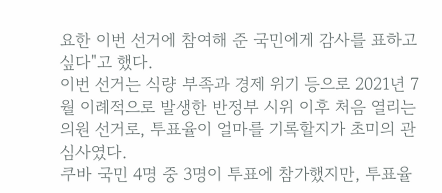요한 이번 선거에 참여해 준 국민에게 감사를 표하고 싶다"고 했다.
이번 선거는 식량 부족과 경제 위기 등으로 2021년 7월 이례적으로 발생한 반정부 시위 이후 처음 열리는 의원 선거로, 투표율이 얼마를 기록할지가 초미의 관심사였다.
쿠바 국민 4명 중 3명이 투표에 참가했지만, 투표율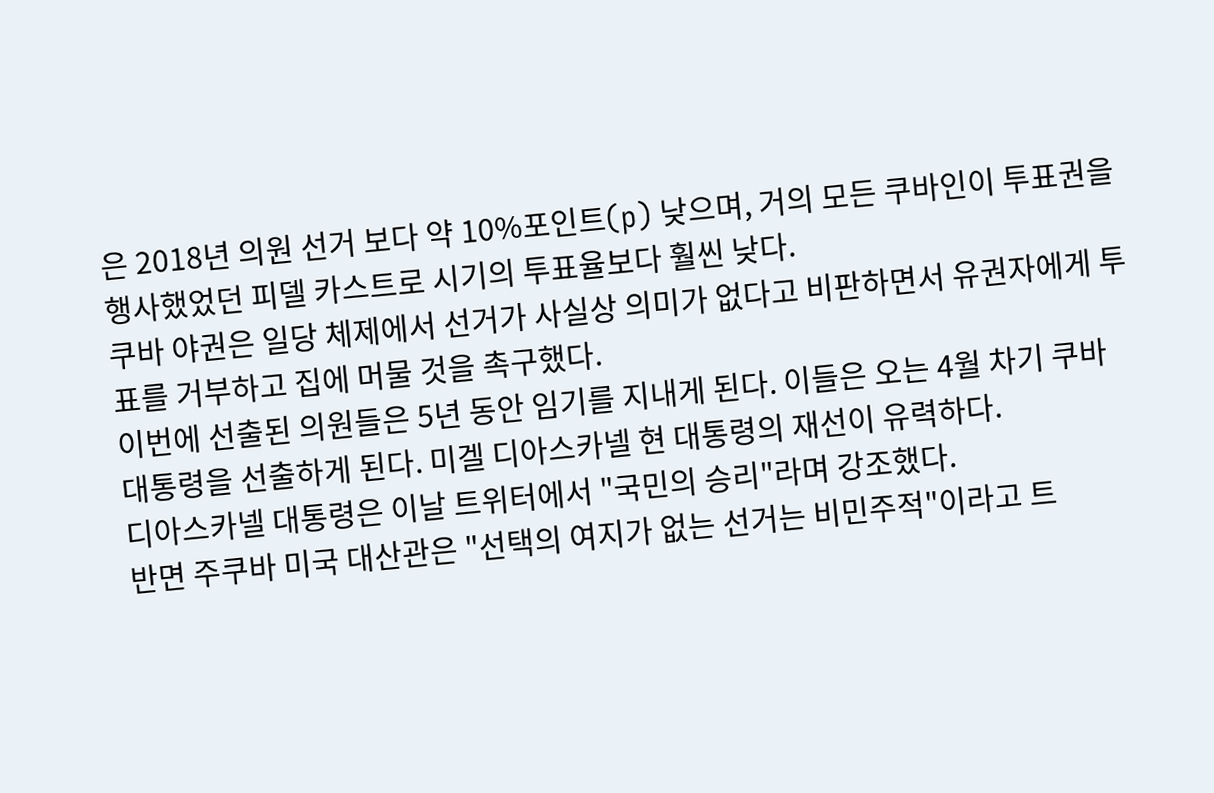은 2018년 의원 선거 보다 약 10%포인트(p) 낮으며, 거의 모든 쿠바인이 투표권을 행사했었던 피델 카스트로 시기의 투표율보다 훨씬 낮다.
쿠바 야권은 일당 체제에서 선거가 사실상 의미가 없다고 비판하면서 유권자에게 투표를 거부하고 집에 머물 것을 촉구했다.
이번에 선출된 의원들은 5년 동안 임기를 지내게 된다. 이들은 오는 4월 차기 쿠바 대통령을 선출하게 된다. 미겔 디아스카넬 현 대통령의 재선이 유력하다.
디아스카넬 대통령은 이날 트위터에서 "국민의 승리"라며 강조했다.
반면 주쿠바 미국 대산관은 "선택의 여지가 없는 선거는 비민주적"이라고 트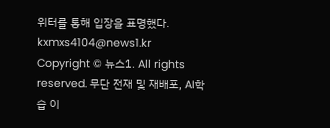위터를 통해 입장을 표명했다.
kxmxs4104@news1.kr
Copyright © 뉴스1. All rights reserved. 무단 전재 및 재배포, AI학습 이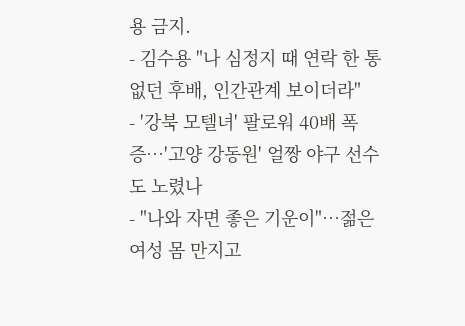용 금지.
- 김수용 "나 심정지 때 연락 한 통 없던 후배, 인간관계 보이더라"
- '강북 모텔녀' 팔로워 40배 폭증…'고양 강동원' 얼짱 야구 선수도 노렸나
- "나와 자면 좋은 기운이"…젊은 여성 몸 만지고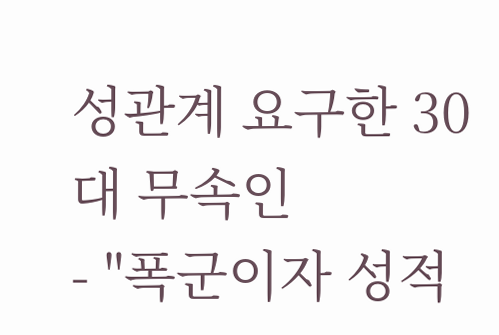성관계 요구한 30대 무속인
- "폭군이자 성적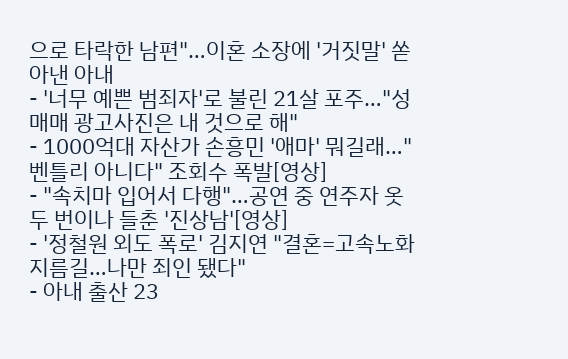으로 타락한 남편"…이혼 소장에 '거짓말' 쏟아낸 아내
- '너무 예쁜 범죄자'로 불린 21살 포주…"성매매 광고사진은 내 것으로 해"
- 1000억대 자산가 손흥민 '애마' 뭐길래…"벤틀리 아니다" 조회수 폭발[영상]
- "속치마 입어서 다행"…공연 중 연주자 옷 두 번이나 들춘 '진상남'[영상]
- '정철원 외도 폭로' 김지연 "결혼=고속노화 지름길…나만 죄인 됐다"
- 아내 출산 23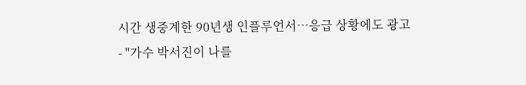시간 생중계한 90년생 인플루언서…응급 상황에도 광고
- "가수 박서진이 나를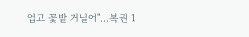업고 꽃밭 거닐어"…복권 1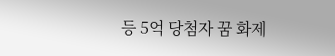등 5억 당첨자 꿈 화제